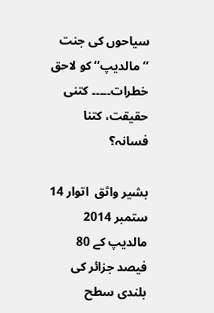سیاحوں کی جنت ’’مالدیپ‘‘ کو لاحق خطرات۔۔۔۔۔ کتنی حقیقت، کتنا فسانہ؟

بشیر واثق  اتوار 14 ستمبر 2014
مالدیپ کے 80 فیصد جزائر کی بلندی سطح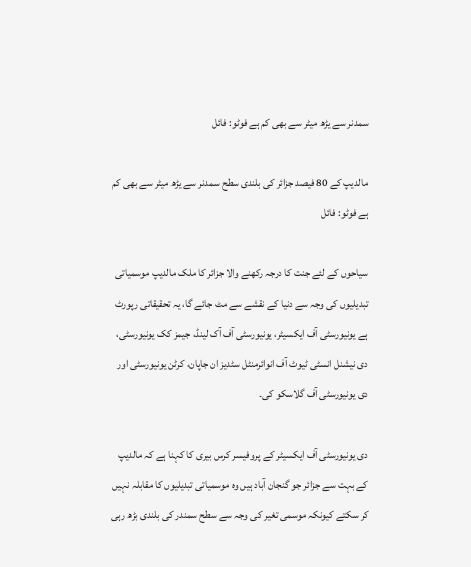سمدنر سے یڑھ میٹر سے بھی کم ہے فوٹو: فائل

مالدیپ کے 80 فیصد جزائر کی بلندی سطح سمدنر سے یڑھ میٹر سے بھی کم ہے فوٹو: فائل

سیاحوں کے لئے جنت کا درجہ رکھنے والا جزائر کا ملک مالدیپ موسمیاتی تبدیلیوں کی وجہ سے دنیا کے نقشے سے مٹ جائے گا، یہ تحقیقاتی رپورٹ ہے یونیورسٹی آف ایکسیٹر، یونیورسٹی آف آک لینڈ، جیمز کک یونیورسٹی، دی نیشنل انسٹی ٹیوٹ آف انوائرمنٹل سٹدیز ان جاپان، کرٹن یونیورسٹی اور دی یونیورسٹی آف گلاسکو کی۔

دی یونیورسٹی آف ایکسیٹر کے پروفیسر کرس بیری کا کہنا ہے کہ مالدیپ کے بہت سے جزائر جو گنجان آباد ہیں وہ موسمیاتی تبدیلیوں کا مقابلہ نہیں کر سکتے کیونکہ موسمی تغیر کی وجہ سے سطح سمندر کی بلندی بڑھ رہی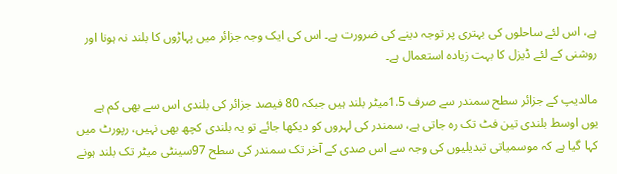ہے، اس لئے ساحلوں کی بہتری پر توجہ دینے کی ضرورت ہے۔ اس کی ایک وجہ جزائر میں پہاڑوں کا بلند نہ ہونا اور روشنی کے لئے ڈیزل کا بہت زیادہ استعمال ہے۔

مالدیپ کے جزائر سطح سمندر سے صرف 1.5میٹر بلند ہیں جبکہ 80 فیصد جزائر کی بلندی اس سے بھی کم ہے یوں اوسط بلندی تین فٹ تک رہ جاتی ہے، سمندر کی لہروں کو دیکھا جائے تو یہ بلندی کچھ بھی نہیں، رپورٹ میں کہا گیا ہے کہ موسمیاتی تبدیلیوں کی وجہ سے اس صدی کے آخر تک سمندر کی سطح 97سینٹی میٹر تک بلند ہونے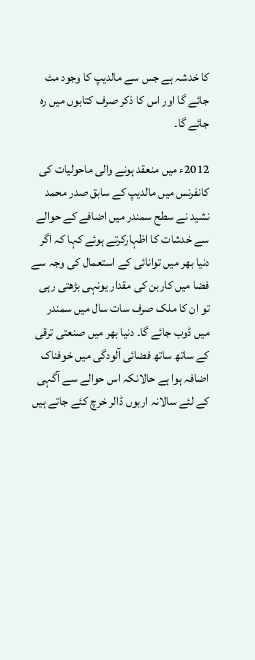کا خدشہ ہے جس سے مالدیپ کا وجود مٹ جائے گا اور اس کا ذکر صرف کتابوں میں رہ جائے گا۔

2012ء میں منعقد ہونے والی ماحولیات کی کانفرنس میں مالدیپ کے سابق صدر محمد نشید نے سطح سمندر میں اضافے کے حوالے سے خدشات کا اظہارکرتے ہوئے کہا کہ اگر دنیا بھر میں توانائی کے استعمال کی وجہ سے فضا میں کاربن کی مقدار یونہی بڑھتی رہی تو ان کا ملک صرف سات سال میں سمندر میں ڈوب جائے گا۔ دنیا بھر میں صنعتی ترقی کے ساتھ ساتھ فضائی آلودگی میں خوفناک اضافہ ہوا ہے حالانکہ اس حوالے سے آگہی کے لئے سالانہ اربوں ڈالر خرچ کئے جاتے ہیں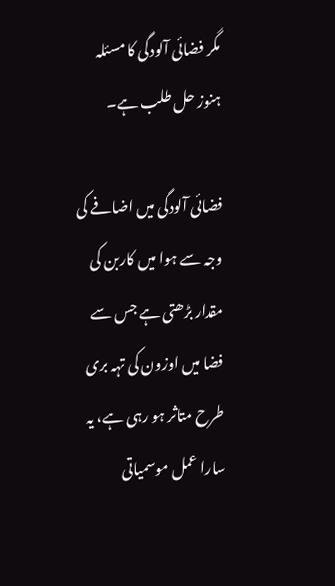مگر فضائی آلودگی کا مسئلہ ہنوز حل طلب ہے۔

فضائی آلودگی میں اضافے کی وجہ سے ہوا میں کاربن کی مقدار بڑھتی ہے جس سے فضا میں اوزون کی تہہ بری طرح متاثر ہو رہی ہے، یہ سارا عمل موسمیاتی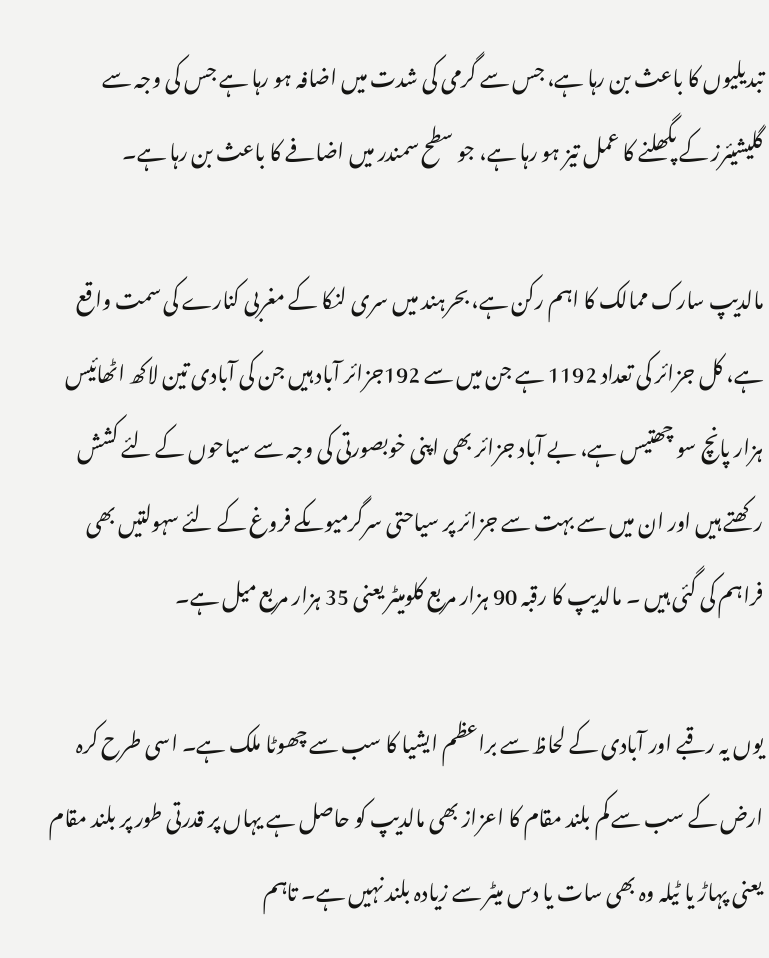تبدیلیوں کا باعث بن رہا ہے، جس سے گرمی کی شدت میں اضافہ ہو رہا ہے جس کی وجہ سے گلیشیئرز کے پگھلنے کا عمل تیز ہو رہا ہے، جو سطح سمندر میں اضافے کا باعث بن رہا ہے۔

مالدیپ سارک ممالک کا اہم رکن ہے، بحرہند میں سری لنکا کے مغربی کنارے کی سمت واقع ہے، کل جزائر کی تعداد 1192 ہے جن میں سے 192جزائر آباد ہیں جن کی آبادی تین لاکھ اٹھائیس ہزار پانچ سو چھتیس ہے، بے آباد جزائر بھی اپنی خوبصورتی کی وجہ سے سیاحوں کے لئے کشش رکھتے ہیں اور ان میں سے بہت سے جزائر پر سیاحتی سرگرمیوںکے فروغ کے لئے سہولتیں بھی فراہم کی گئی ہیں ۔ مالدیپ کا رقبہ 90 ہزار مربع کلومیٹر یعنی 35 ہزار مربع میل ہے۔

یوں یہ رقبے اور آبادی کے لحاظ سے براعظم ایشیا کا سب سے چھوٹا ملک ہے۔ اسی طرح کرہ ارض کے سب سے کم بلند مقام کا اعزاز بھی مالدیپ کو حاصل ہے یہاں پر قدرتی طور پر بلند مقام یعنی پہاڑ یا ٹیلہ وہ بھی سات یا دس میٹر سے زیادہ بلند نہیں ہے۔ تاہم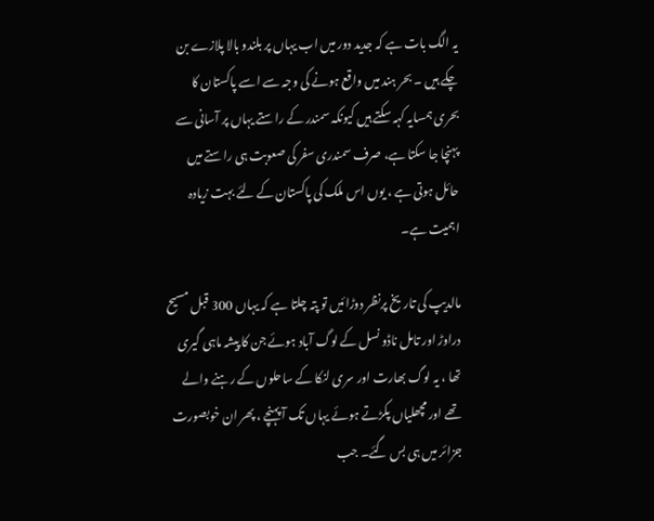یہ الگ بات ہے کہ جدید دور میں اب یہاں پر بلندو بالا پلازے بن چکے ہیں ۔ بحر ہند میں واقع ہونے کی وجہ سے اسے پاکستان کا بحری ہمسایہ کہہ سکتے ہیں کیونکہ سمندر کے راستے یہاں پر آسانی سے پہنچا جا سکتا ہے، صرف سمندری سفر کی صعوبت ہی راستے میں حائل ہوتی ہے ، یوں اس ملک کی پاکستان کے لئے بہت زیادہ اہمیت ہے۔

مالدیپ کی تاریخ پرنظر دوڑائیں تو پتہ چلتا ہے کہ یہاں 300 قبل مسیح دراوڑ اور تامل ناڈو نسل کے لوگ آباد ہوئے جن کا پیشہ ماہی گیری تھا ، یہ لوگ بھارت اور سری لنکا کے ساحلوں کے رہنے والے تھے اور مچھلیاں پکڑتے ہوئے یہاں تک آ پہنچے ، پھر ان خوبصورت جزائر میں ہی بس گئے۔ جب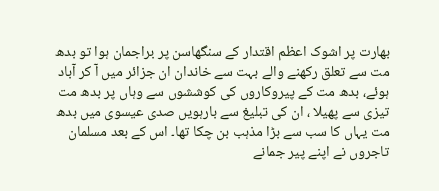بھارت پر اشوک اعظم اقتدار کے سنگھاسن پر براجمان ہوا تو بدھ مت سے تعلق رکھنے والے بہت سے خاندان ان جزائر میں آ کر آباد ہوئے، بدھ مت کے پیروکاروں کی کوششوں سے وہاں پر بدھ مت تیزی سے پھیلا ، ان کی تبلیغ سے بارہویں صدی عیسوی میں بدھ مت یہاں کا سب سے بڑا مذہب بن چکا تھا۔ اس کے بعد مسلمان تاجروں نے اپنے پیر جمانے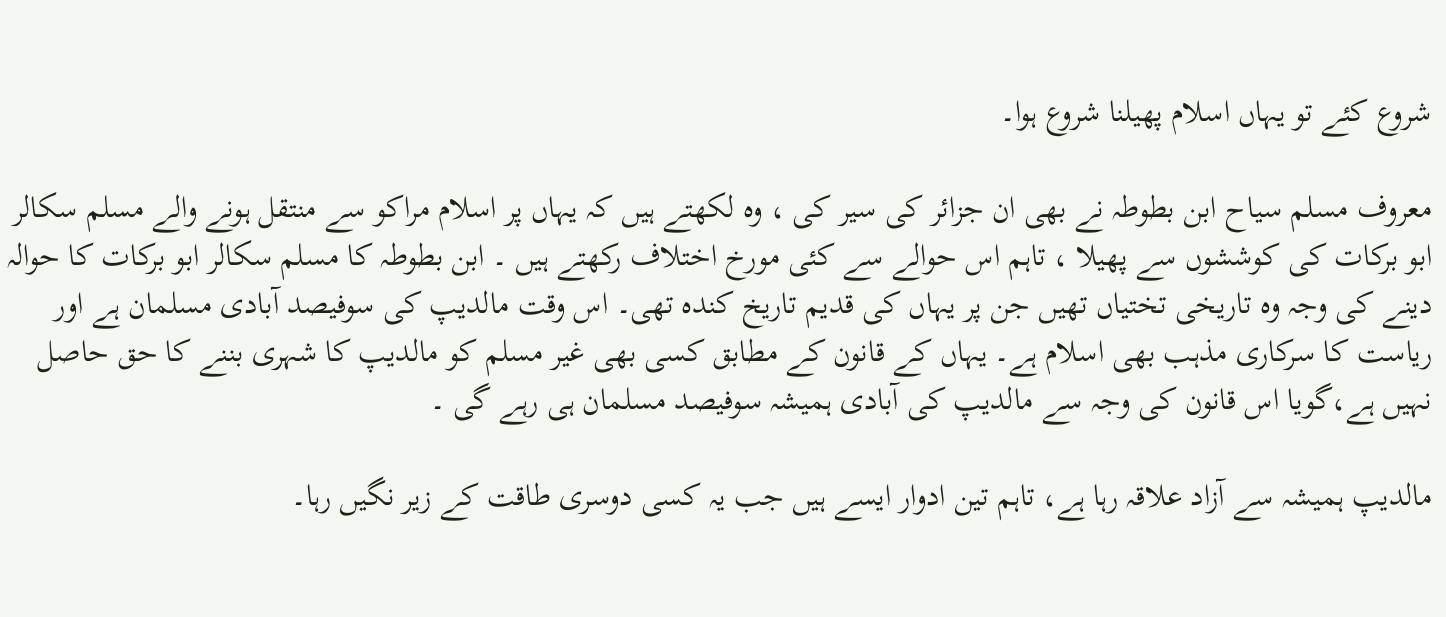شروع کئے تو یہاں اسلام پھیلنا شروع ہوا۔

معروف مسلم سیاح ابن بطوطہ نے بھی ان جزائر کی سیر کی ، وہ لکھتے ہیں کہ یہاں پر اسلام مراکو سے منتقل ہونے والے مسلم سکالر ابو برکات کی کوششوں سے پھیلا ، تاہم اس حوالے سے کئی مورخ اختلاف رکھتے ہیں ۔ ابن بطوطہ کا مسلم سکالر ابو برکات کا حوالہ دینے کی وجہ وہ تاریخی تختیاں تھیں جن پر یہاں کی قدیم تاریخ کندہ تھی۔ اس وقت مالدیپ کی سوفیصد آبادی مسلمان ہے اور ریاست کا سرکاری مذہب بھی اسلام ہے۔ یہاں کے قانون کے مطابق کسی بھی غیر مسلم کو مالدیپ کا شہری بننے کا حق حاصل نہیں ہے،گویا اس قانون کی وجہ سے مالدیپ کی آبادی ہمیشہ سوفیصد مسلمان ہی رہے گی ۔

مالدیپ ہمیشہ سے آزاد علاقہ رہا ہے، تاہم تین ادوار ایسے ہیں جب یہ کسی دوسری طاقت کے زیر نگیں رہا۔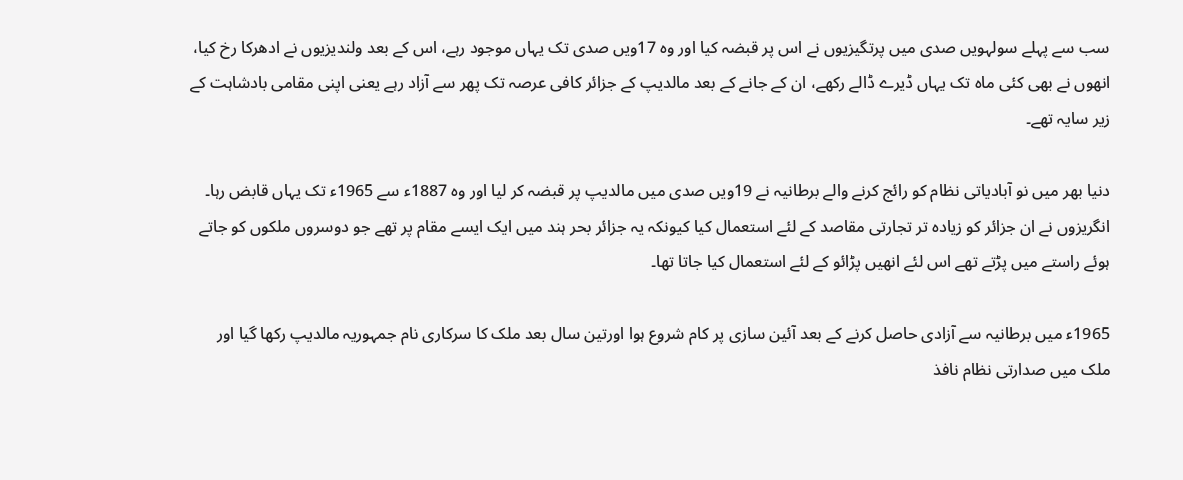سب سے پہلے سولہویں صدی میں پرتگیزیوں نے اس پر قبضہ کیا اور وہ 17ویں صدی تک یہاں موجود رہے، اس کے بعد ولندیزیوں نے ادھرکا رخ کیا، انھوں نے بھی کئی ماہ تک یہاں ڈیرے ڈالے رکھے، ان کے جانے کے بعد مالدیپ کے جزائر کافی عرصہ تک پھر سے آزاد رہے یعنی اپنی مقامی بادشاہت کے زیر سایہ تھے۔

دنیا بھر میں نو آبادیاتی نظام کو رائج کرنے والے برطانیہ نے 19ویں صدی میں مالدیپ پر قبضہ کر لیا اور وہ 1887ء سے 1965ء تک یہاں قابض رہا۔ انگریزوں نے ان جزائر کو زیادہ تر تجارتی مقاصد کے لئے استعمال کیا کیونکہ یہ جزائر بحر ہند میں ایک ایسے مقام پر تھے جو دوسروں ملکوں کو جاتے ہوئے راستے میں پڑتے تھے اس لئے انھیں پڑائو کے لئے استعمال کیا جاتا تھا۔

1965ء میں برطانیہ سے آزادی حاصل کرنے کے بعد آئین سازی پر کام شروع ہوا اورتین سال بعد ملک کا سرکاری نام جمہوریہ مالدیپ رکھا گیا اور ملک میں صدارتی نظام نافذ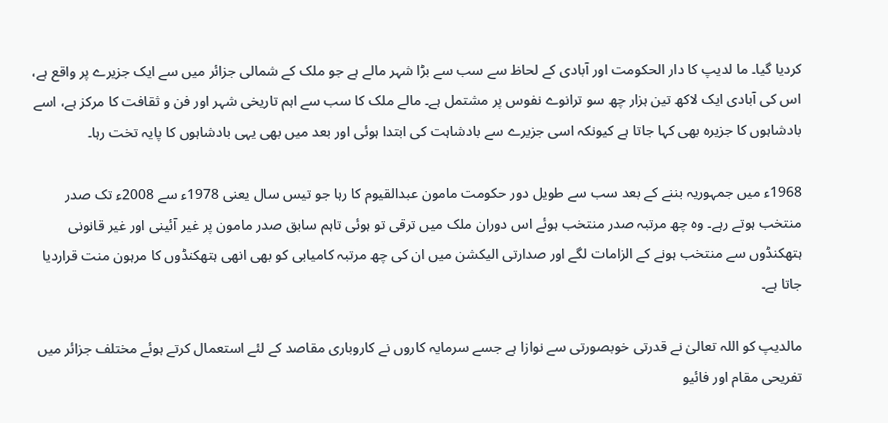کردیا گیا۔ ما لدیپ کا دار الحکومت اور آبادی کے لحاظ سے سب سے بڑا شہر مالے ہے جو ملک کے شمالی جزائر میں سے ایک جزیرے پر واقع ہے، اس کی آبادی ایک لاکھ تین ہزار چھ سو ترانوے نفوس پر مشتمل ہے۔ مالے ملک کا سب سے اہم تاریخی شہر اور فن و ثقافت کا مرکز ہے، اسے بادشاہوں کا جزیرہ بھی کہا جاتا ہے کیونکہ اسی جزیرے سے بادشاہت کی ابتدا ہوئی اور بعد میں بھی یہی بادشاہوں کا پایہ تخت رہا۔

1968ء میں جمہوریہ بننے کے بعد سب سے طویل دور حکومت مامون عبدالقیوم کا رہا جو تیس سال یعنی 1978ء سے 2008ء تک صدر منتخب ہوتے رہے۔ وہ چھ مرتبہ صدر منتخب ہوئے اس دوران ملک میں ترقی تو ہوئی تاہم سابق صدر مامون پر غیر آئینی اور غیر قانونی ہتھکنڈوں سے منتخب ہونے کے الزامات لگے اور صدارتی الیکشن میں ان کی چھ مرتبہ کامیابی کو بھی انھی ہتھکنڈوں کا مرہون منت قراردیا جاتا ہے۔

مالدیپ کو اللہ تعالیٰ نے قدرتی خوبصورتی سے نوازا ہے جسے سرمایہ کاروں نے کاروباری مقاصد کے لئے استعمال کرتے ہوئے مختلف جزائر میں تفریحی مقام اور فائیو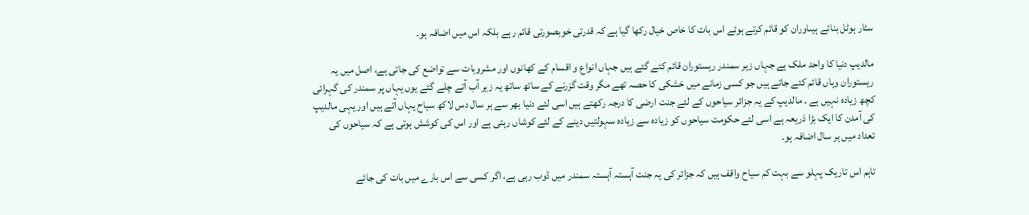سٹار ہوٹل بنائے ہیںاوران کو قائم کرتے ہوئے اس بات کا خاص خیال رکھا گیا ہے کہ قدرتی خوبصورتی قائم رہے بلکہ اس میں اضافہ ہو۔

مالدیپ دنیا کا واحد ملک ہے جہاں زیر سمندر ریستوران قائم کئے گئے ہیں جہاں انواع و اقسام کے کھانوں اور مشروبات سے تواضع کی جاتی ہے، اصل میں یہ ریستوران وہاں قائم کئے جاتے ہیں جو کسی زمانے میں خشکی کا حصہ تھے مگر وقت گزرنے کے ساتھ ساتھ یہ زیر آب آتے چلے گئے یوں یہاں پر سمندر کی گہرائی کچھ زیادہ نہیں ہے ۔ مالدیپ کے یہ جزائر سیاحوں کے لئے جنت ارضی کا درجہ رکھتے ہیں اسی لئے دنیا بھر سے ہر سال دس لاکھ سیاح یہاں آتے ہیں اور یہی مالدیپ کی آمدن کا ایک بڑا ذریعہ ہے اسی لئے حکومت سیاحوں کو زیادہ سے زیادہ سہولتیں دینے کے لئے کوشاں رہتی ہے اور اس کی کوشش ہوتی ہے کہ سیاحوں کی تعداد میں ہر سال اضافہ ہو۔

تاہم اس تاریک پہلو سے بہت کم سیاح واقف ہیں کہ جزائر کی یہ جنت آہستہ آہستہ سمندر میں ڈوب رہی ہے، اگر کسی سے اس بارے میں بات کی جائے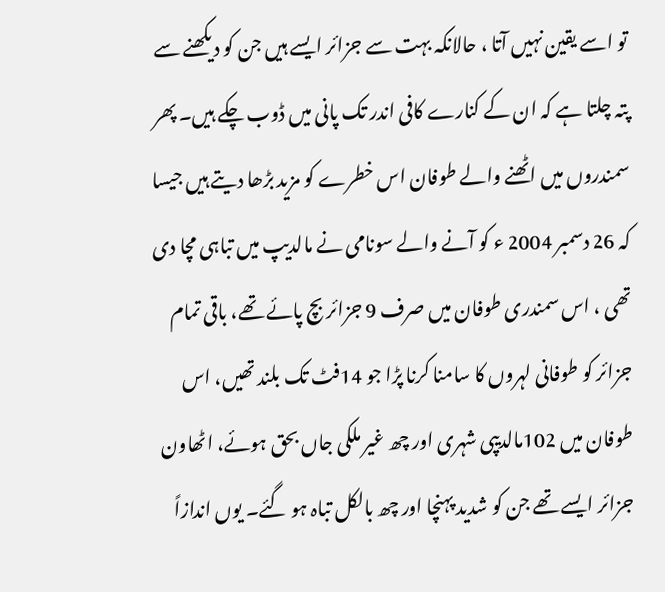تو اسے یقین نہیں آتا ، حالانکہ بہت سے جزائر ایسے ہیں جن کو دیکھنے سے پتہ چلتا ہے کہ ان کے کنارے کافی اندر تک پانی میں ڈوب چکے ہیں۔ پھر سمندروں میں اٹھنے والے طوفان اس خطرے کو مزید بڑھا دیتے ہیں جیسا کہ 26 دسمبر 2004 ء کو آنے والے سونامی نے مالدیپ میں تباہی مچا دی تھی ، اس سمندری طوفان میں صرف 9 جزائر بچ پائے تھے، باقی تمام جزائر کو طوفانی لہروں کا سامنا کرنا پڑا جو 14فٹ تک بلند تھیں، اس طوفان میں 102مالدیپی شہری اور چھ غیر ملکی جاں بحق ہوئے، اٹھاون جزائر ایسے تھے جن کو شدید پہنچا اور چھ بالکل تباہ ہو گئے۔ یوں اندازاً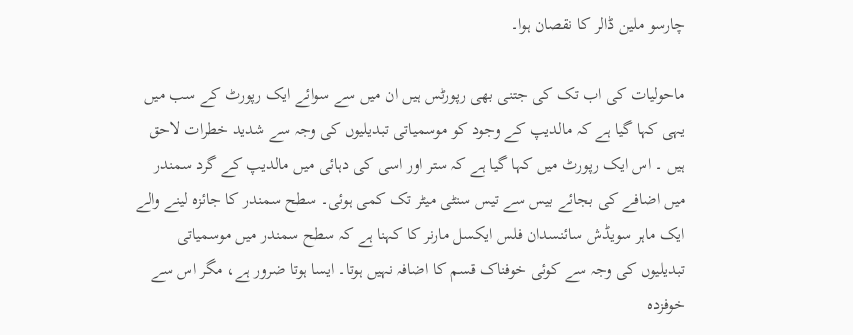چارسو ملین ڈالر کا نقصان ہوا۔

ماحولیات کی اب تک کی جتنی بھی رپورٹس ہیں ان میں سے سوائے ایک رپورٹ کے سب میں یہی کہا گیا ہے کہ مالدیپ کے وجود کو موسمیاتی تبدیلیوں کی وجہ سے شدید خطرات لاحق ہیں ۔ اس ایک رپورٹ میں کہا گیا ہے کہ ستر اور اسی کی دہائی میں مالدیپ کے گرد سمندر میں اضافے کی بجائے بیس سے تیس سنٹی میٹر تک کمی ہوئی۔ سطح سمندر کا جائزہ لینے والے ایک ماہر سویڈش سائنسدان فلس ایکسل مارنر کا کہنا ہے کہ سطح سمندر میں موسمیاتی تبدیلیوں کی وجہ سے کوئی خوفناک قسم کا اضافہ نہیں ہوتا۔ ایسا ہوتا ضرور ہے، مگر اس سے خوفزدہ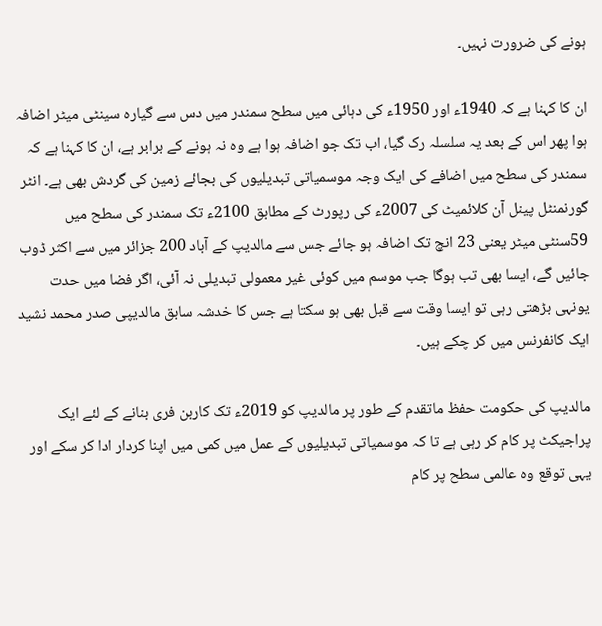ہونے کی ضرورت نہیں۔

ان کا کہنا ہے کہ 1940ء اور 1950ء کی دہائی میں سطح سمندر میں دس سے گیارہ سینٹی میٹر اضافہ ہوا پھر اس کے بعد یہ سلسلہ رک گیا، اب تک جو اضافہ ہوا ہے وہ نہ ہونے کے برابر ہے، ان کا کہنا ہے کہ سمندر کی سطح میں اضافے کی ایک وجہ موسمیاتی تبدیلیوں کی بجائے زمین کی گردش بھی ہے۔ انٹر گورنمنٹل پینل آن کلائمیٹ کی 2007ء کی رپورٹ کے مطابق 2100ء تک سمندر کی سطح میں 59سنٹی میٹر یعنی 23 انچ تک اضافہ ہو جائے جس سے مالدیپ کے آباد 200 جزائر میں سے اکثر ڈوب جائیں گے، ایسا بھی تب ہوگا جب موسم میں کوئی غیر معمولی تبدیلی نہ آئی، اگر فضا میں حدت یونہی بڑھتی رہی تو ایسا وقت سے قبل بھی ہو سکتا ہے جس کا خدشہ سابق مالدیپی صدر محمد نشید ایک کانفرنس میں کر چکے ہیں۔

مالدیپ کی حکومت حفظ ماتقدم کے طور پر مالدیپ کو 2019ء تک کاربن فری بنانے کے لئے ایک پراجیکٹ پر کام کر رہی ہے تا کہ موسمیاتی تبدیلیوں کے عمل میں کمی میں اپنا کردار ادا کر سکے اور یہی توقع وہ عالمی سطح پر کام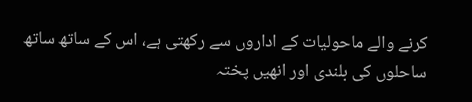کرنے والے ماحولیات کے اداروں سے رکھتی ہے، اس کے ساتھ ساتھ ساحلوں کی بلندی اور انھیں پختہ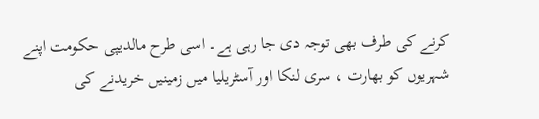کرنے کی طرف بھی توجہ دی جا رہی ہے۔ اسی طرح مالدیپی حکومت اپنے شہریوں کو بھارت ، سری لنکا اور آسٹریلیا میں زمینیں خریدنے کی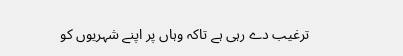ترغیب دے رہی ہے تاکہ وہاں پر اپنے شہریوں کو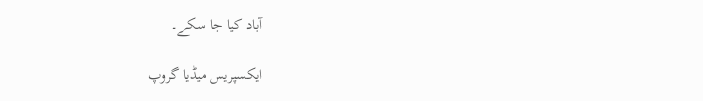آباد کیا جا سکے۔

ایکسپریس میڈیا گروپ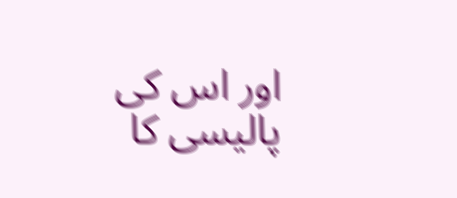اور اس کی پالیسی کا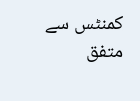کمنٹس سے متفق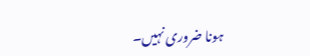ہونا ضروری نہیں۔